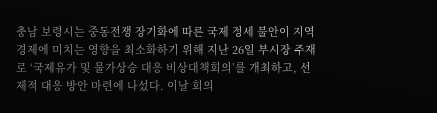충남 보령시는 중동전쟁 장기화에 따른 국제 정세 불안이 지역경제에 미치는 영향을 최소화하기 위해 지난 26일 부시장 주재로 ‘국제유가 및 물가상승 대응 비상대책회의’를 개최하고, 선제적 대응 방안 마련에 나섰다. 이날 회의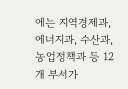에는 지역경제과, 에너지과, 수산과, 농업정책과 등 12개 부서가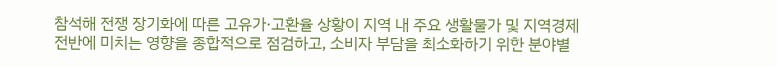참석해 전쟁 장기화에 따른 고유가·고환율 상황이 지역 내 주요 생활물가 및 지역경제 전반에 미치는 영향을 종합적으로 점검하고, 소비자 부담을 최소화하기 위한 분야별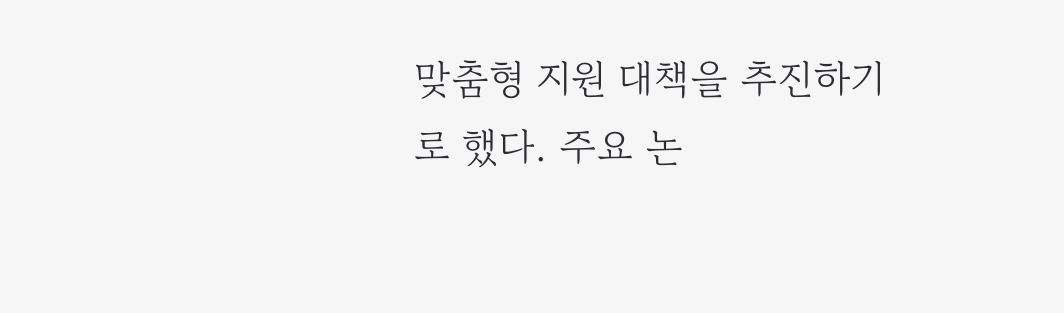맞춤형 지원 대책을 추진하기로 했다. 주요 논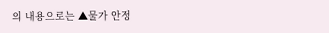의 내용으로는 ▲물가 안정